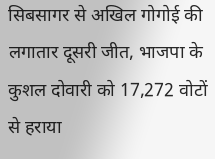सिबसागर से अखिल गोगोई की लगातार दूसरी जीत, भाजपा के कुशल दोवारी को 17,272 वोटों से हराया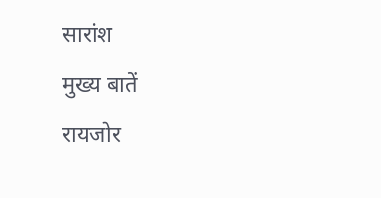सारांश
मुख्य बातें
रायजोर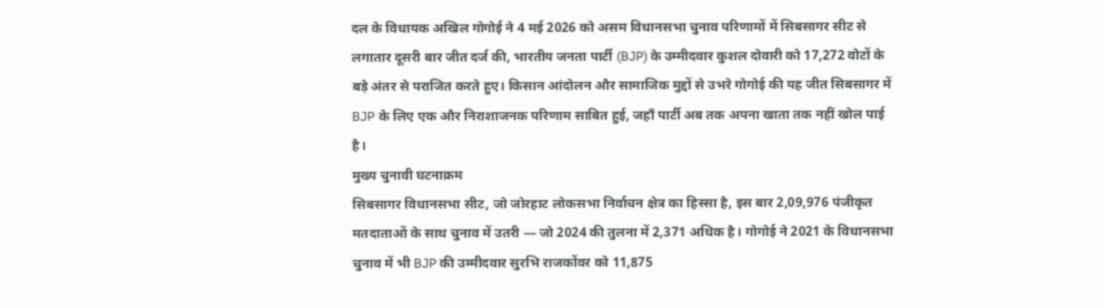दल के विधायक अखिल गोगोई ने 4 मई 2026 को असम विधानसभा चुनाव परिणामों में सिबसागर सीट से लगातार दूसरी बार जीत दर्ज की, भारतीय जनता पार्टी (BJP) के उम्मीदवार कुशल दोवारी को 17,272 वोटों के बड़े अंतर से पराजित करते हुए। किसान आंदोलन और सामाजिक मुद्दों से उभरे गोगोई की यह जीत सिबसागर में BJP के लिए एक और निराशाजनक परिणाम साबित हुई, जहाँ पार्टी अब तक अपना खाता तक नहीं खोल पाई है।
मुख्य चुनावी घटनाक्रम
सिबसागर विधानसभा सीट, जो जोरहाट लोकसभा निर्वाचन क्षेत्र का हिस्सा है, इस बार 2,09,976 पंजीकृत मतदाताओं के साथ चुनाव में उतरी — जो 2024 की तुलना में 2,371 अधिक है। गोगोई ने 2021 के विधानसभा चुनाव में भी BJP की उम्मीदवार सुरभि राजकोंवर को 11,875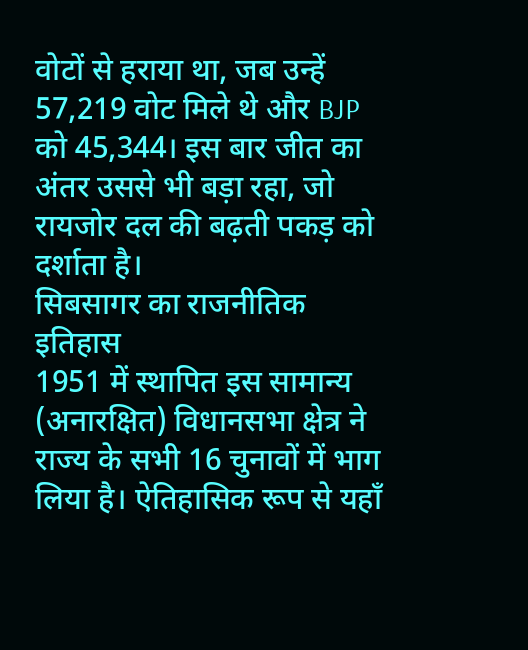वोटों से हराया था, जब उन्हें 57,219 वोट मिले थे और BJP को 45,344। इस बार जीत का अंतर उससे भी बड़ा रहा, जो रायजोर दल की बढ़ती पकड़ को दर्शाता है।
सिबसागर का राजनीतिक इतिहास
1951 में स्थापित इस सामान्य (अनारक्षित) विधानसभा क्षेत्र ने राज्य के सभी 16 चुनावों में भाग लिया है। ऐतिहासिक रूप से यहाँ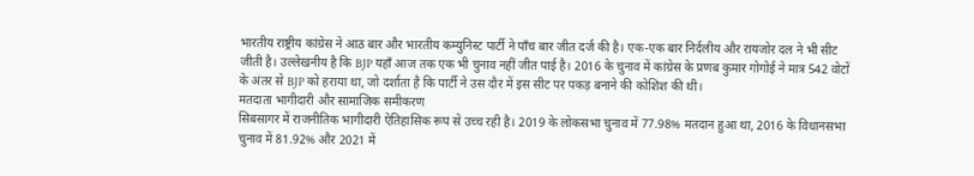भारतीय राष्ट्रीय कांग्रेस ने आठ बार और भारतीय कम्युनिस्ट पार्टी ने पाँच बार जीत दर्ज की है। एक-एक बार निर्दलीय और रायजोर दल ने भी सीट जीती है। उल्लेखनीय है कि BJP यहाँ आज तक एक भी चुनाव नहीं जीत पाई है। 2016 के चुनाव में कांग्रेस के प्रणब कुमार गोगोई ने मात्र 542 वोटों के अंतर से BJP को हराया था, जो दर्शाता है कि पार्टी ने उस दौर में इस सीट पर पकड़ बनाने की कोशिश की थी।
मतदाता भागीदारी और सामाजिक समीकरण
सिबसागर में राजनीतिक भागीदारी ऐतिहासिक रूप से उच्च रही है। 2019 के लोकसभा चुनाव में 77.98% मतदान हुआ था, 2016 के विधानसभा चुनाव में 81.92% और 2021 में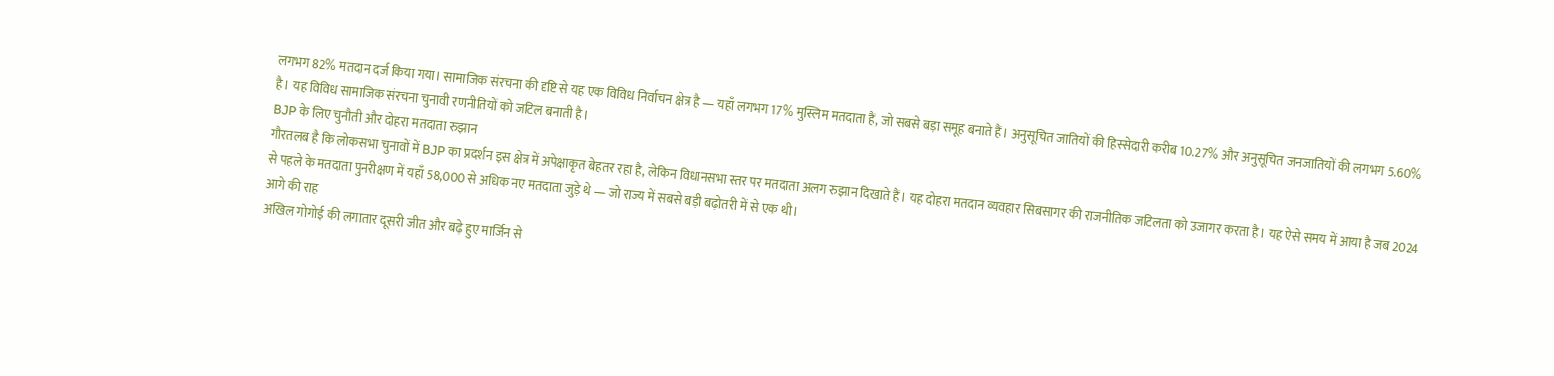लगभग 82% मतदान दर्ज किया गया। सामाजिक संरचना की दृष्टि से यह एक विविध निर्वाचन क्षेत्र है — यहाँ लगभग 17% मुस्लिम मतदाता हैं, जो सबसे बड़ा समूह बनाते हैं। अनुसूचित जातियों की हिस्सेदारी करीब 10.27% और अनुसूचित जनजातियों की लगभग 5.60% है। यह विविध सामाजिक संरचना चुनावी रणनीतियों को जटिल बनाती है।
BJP के लिए चुनौती और दोहरा मतदाता रुझान
गौरतलब है कि लोकसभा चुनावों में BJP का प्रदर्शन इस क्षेत्र में अपेक्षाकृत बेहतर रहा है, लेकिन विधानसभा स्तर पर मतदाता अलग रुझान दिखाते हैं। यह दोहरा मतदान व्यवहार सिबसागर की राजनीतिक जटिलता को उजागर करता है। यह ऐसे समय में आया है जब 2024 से पहले के मतदाता पुनरीक्षण में यहाँ 58,000 से अधिक नए मतदाता जुड़े थे — जो राज्य में सबसे बड़ी बढ़ोतरी में से एक थी।
आगे की राह
अखिल गोगोई की लगातार दूसरी जीत और बढ़े हुए मार्जिन से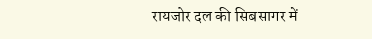रायजोर दल की सिबसागर में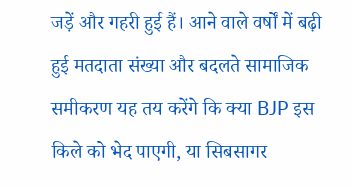जड़ें और गहरी हुई हैं। आने वाले वर्षों में बढ़ी हुई मतदाता संख्या और बदलते सामाजिक समीकरण यह तय करेंगे कि क्या BJP इस किले को भेद पाएगी, या सिबसागर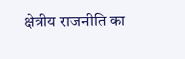क्षेत्रीय राजनीति का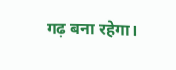गढ़ बना रहेगा।